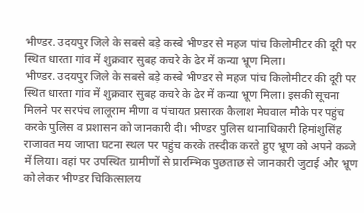भीण्डर. उदयपुर जिले के सबसे बड़े कस्बे भीण्डर से महज पांच किलोमीटर की दूरी पर स्थित धारता गांव में शुक्रवार सुबह कचरे के ढेर में कन्या भ्रूण मिला।
भीण्डर. उदयपुर जिले के सबसे बड़े कस्बे भीण्डर से महज पांच किलोमीटर की दूरी पर स्थित धारता गांव में शुक्रवार सुबह कचरे के ढेर में कन्या भ्रूण मिला। इसकी सूचना मिलने पर सरपंच लालूराम मीणा व पंचायत प्रसारक कैलाश मेघवाल मौके पर पहुंच करके पुलिस व प्रशासन को जानकारी दी। भीण्डर पुलिस थानाधिकारी हिमांशुसिंह राजावत मय जाप्ता घटना स्थल पर पहुंच करके तस्दीक करते हुए भ्रूण को अपने कब्जे में लिया। वहां पर उपस्थित ग्रामीणों से प्रारम्भिक पुछताछ से जानकारी जुटाई और भ्रूण को लेकर भीण्डर चिकित्सालय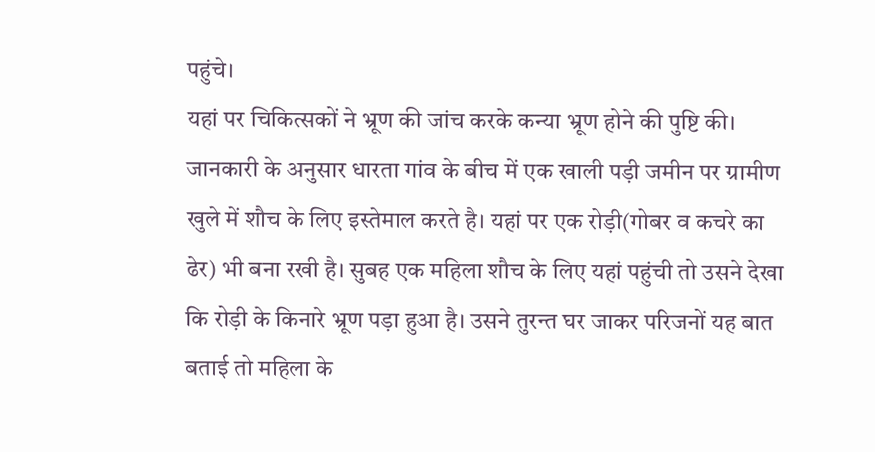पहुंचे।
यहां पर चिकित्सकों ने भ्रूण की जांच करके कन्या भ्रूण होने की पुष्टि की। जानकारी के अनुसार धारता गांव के बीच में एक खाली पड़ी जमीन पर ग्रामीण खुले में शौच के लिए इस्तेमाल करते है। यहां पर एक रोड़ी(गोबर व कचरे का ढेर) भी बना रखी है। सुबह एक महिला शौच के लिए यहां पहुंची तो उसने देखा कि रोड़ी के किनारे भ्रूण पड़ा हुआ है। उसने तुरन्त घर जाकर परिजनों यह बात बताई तो महिला के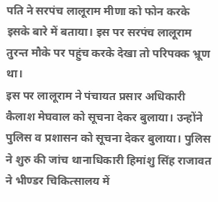पति ने सरपंच लालूराम मीणा को फोन करके इसके बारे में बताया। इस पर सरपंच लालूराम तुरन्त मौके पर पहुंच करके देखा तो परिपक्क भ्रूण था।
इस पर लालूराम ने पंचायत प्रसार अधिकारी कैलाश मेघवाल को सूचना देकर बुलाया। उन्होंने पुलिस व प्रशासन को सूचना देकर बुलाया। पुलिस ने शुरु की जांच थानाधिकारी हिमांशु सिंह राजावत ने भीण्डर चिकित्सालय में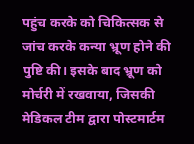पहुंच करके को चिकित्सक से जांच करके कन्या भ्रूण होने की पुष्टि की। इसके बाद भ्रूण को मोर्चरी में रखवाया, जिसकी मेडिकल टीम द्वारा पोस्टमार्टम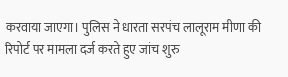करवाया जाएगा। पुलिस ने धारता सरपंच लालूराम मीणा की रिपोर्ट पर मामला दर्ज करते हुए जांच शुरु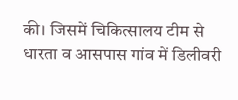की। जिसमें चिकित्सालय टीम से धारता व आसपास गांव में डिलीवरी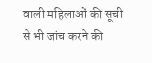वाली महिलाओं की सूची से भी जांच करने की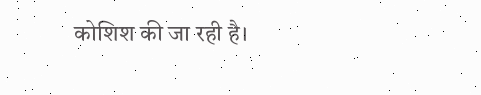कोशिश की जा रही है।